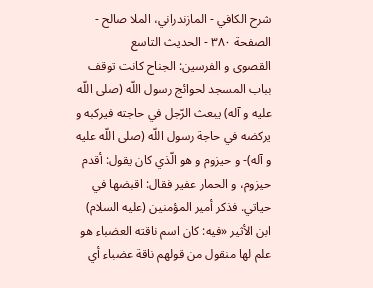شرح الكافي - المازندراني، الملا صالح - الصفحة ٣٨٠ - الحديث التاسع
القصوى و الفرسين: الجناح كانت توقف بباب المسجد لحوائج رسول اللّه (صلى اللّه عليه و آله) يبعث الرّجل في حاجته فيركبه و يركضه في حاجة رسول اللّه (صلى اللّه عليه و آله)- و حيزوم و هو الّذي كان يقول: أقدم حيزوم، و الحمار عفير فقال: اقبضها في حياتي. فذكر أمير المؤمنين (عليه السلام)
ابن الأثير «فيه: كان اسم ناقته العضباء هو علم لها منقول من قولهم ناقة عضباء أي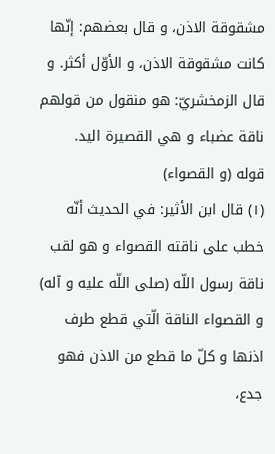مشقوقة الاذن، و قال بعضهم: إنّها كانت مشقوقة الاذن، و الأوّل أكثر. و قال الزمخشريّ: هو منقول من قولهم ناقة عضباء و هي القصيرة اليد.
قوله (و القصواء)
(١) قال ابن الأثير: في الحديث أنّه خطب على ناقته القصواء و هو لقب ناقة رسول اللّه (صلى اللّه عليه و آله) و القصواء الناقة الّتي قطع طرف اذنها و كلّ ما قطع من الاذن فهو جدع،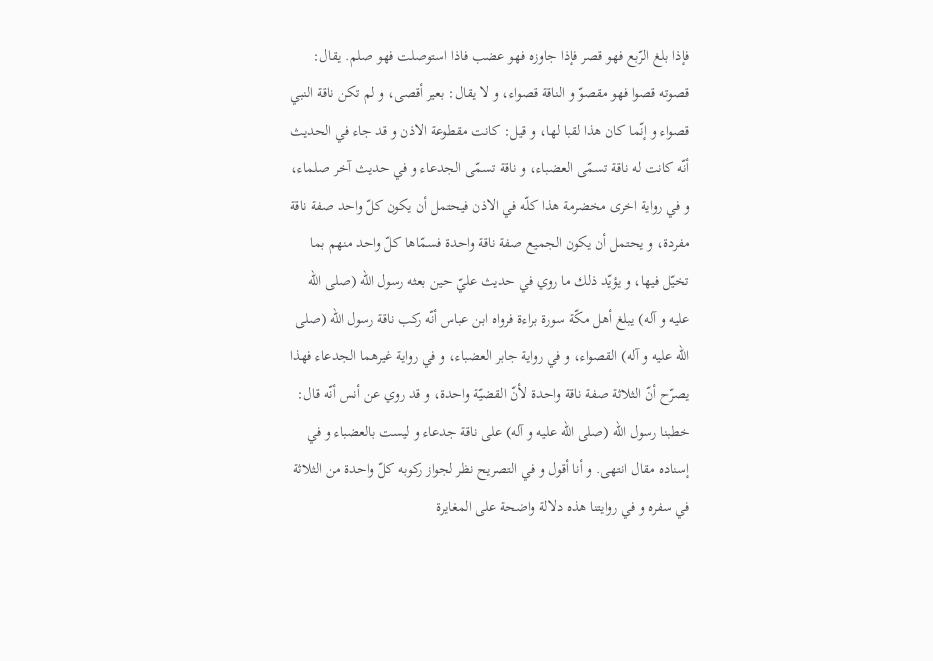فإذا بلغ الرّبع فهو قصر فإذا جاوزه فهو عضب فاذا استوصلت فهو صلم. يقال: قصوته قصوا فهو مقصوّ و الناقة قصواء، و لا يقال: بعير أقصى، و لم تكن ناقة النبي قصواء و إنّما كان هذا لقبا لها، و قيل: كانت مقطوعة الاذن و قد جاء في الحديث أنّه كانت له ناقة تسمّى العضباء، و ناقة تسمّى الجدعاء و في حديث آخر صلماء، و في رواية اخرى مخضرمة هذا كلّه في الاذن فيحتمل أن يكون كلّ واحد صفة ناقة مفردة، و يحتمل أن يكون الجميع صفة ناقة واحدة فسمّاها كلّ واحد منهم بما تخيّل فيها، و يؤيّد ذلك ما روي في حديث عليّ حين بعثه رسول اللّه (صلى اللّه عليه و آله) يبلغ أهل مكّة سورة براءة فرواه ابن عباس أنّه ركب ناقة رسول اللّه (صلى اللّه عليه و آله) القصواء، و في رواية جابر العضباء، و في رواية غيرهما الجدعاء فهذا يصرّح أنّ الثلاثة صفة ناقة واحدة لأنّ القضيّة واحدة، و قد روي عن أنس أنّه قال: خطبنا رسول اللّه (صلى اللّه عليه و آله) على ناقة جدعاء و ليست بالعضباء و في إسناده مقال انتهى. و أنا أقول و في التصريح نظر لجواز ركوبه كلّ واحدة من الثلاثة في سفره و في روايتنا هذه دلالة واضحة على المغايرة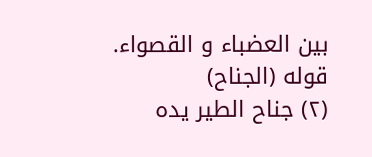بين العضباء و القصواء.
قوله (الجناح)
(٢) جناح الطير يده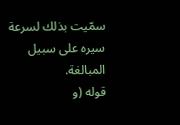سمّيت بذلك لسرعة سيره على سبيل المبالغة.
قوله (و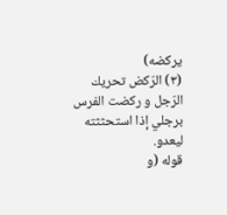يركضه)
(٣) الرّكض تحريك الرّجل و ركضت الفرس برجلي إذا استحثثته ليعدو.
قوله (و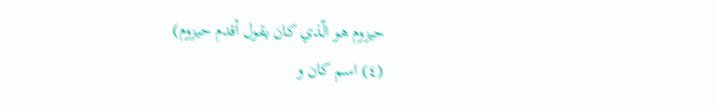حيزوم هو الّذي كان يقول أقدم حيزوم)
(٤) اسم كان و